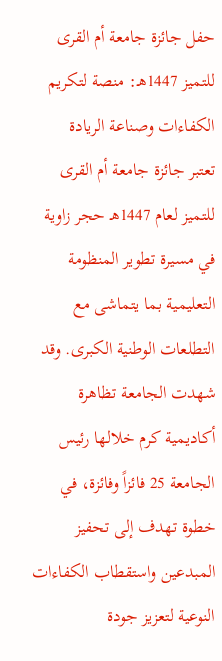حفل جائزة جامعة أم القرى للتميز 1447هـ: منصة لتكريم الكفاءات وصناعة الريادة
تعتبر جائزة جامعة أم القرى للتميز لعام 1447هـ حجر زاوية في مسيرة تطوير المنظومة التعليمية بما يتماشى مع التطلعات الوطنية الكبرى. وقد شهدت الجامعة تظاهرة أكاديمية كرم خلالها رئيس الجامعة 25 فائزاً وفائزة، في خطوة تهدف إلى تحفيز المبدعين واستقطاب الكفاءات النوعية لتعزيز جودة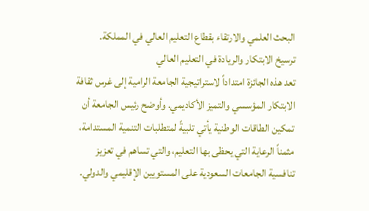البحث العلمي والارتقاء بقطاع التعليم العالي في المملكة.
ترسيخ الابتكار والريادة في التعليم العالي
تعد هذه الجائزة امتداداً لاستراتيجية الجامعة الرامية إلى غرس ثقافة الابتكار المؤسسي والتميز الأكاديمي. وأوضح رئيس الجامعة أن تمكين الطاقات الوطنية يأتي تلبيةً لمتطلبات التنمية المستدامة، مثمناً الرعاية التي يحظى بها التعليم، والتي تساهم في تعزيز تنافسية الجامعات السعودية على المستويين الإقليمي والدولي.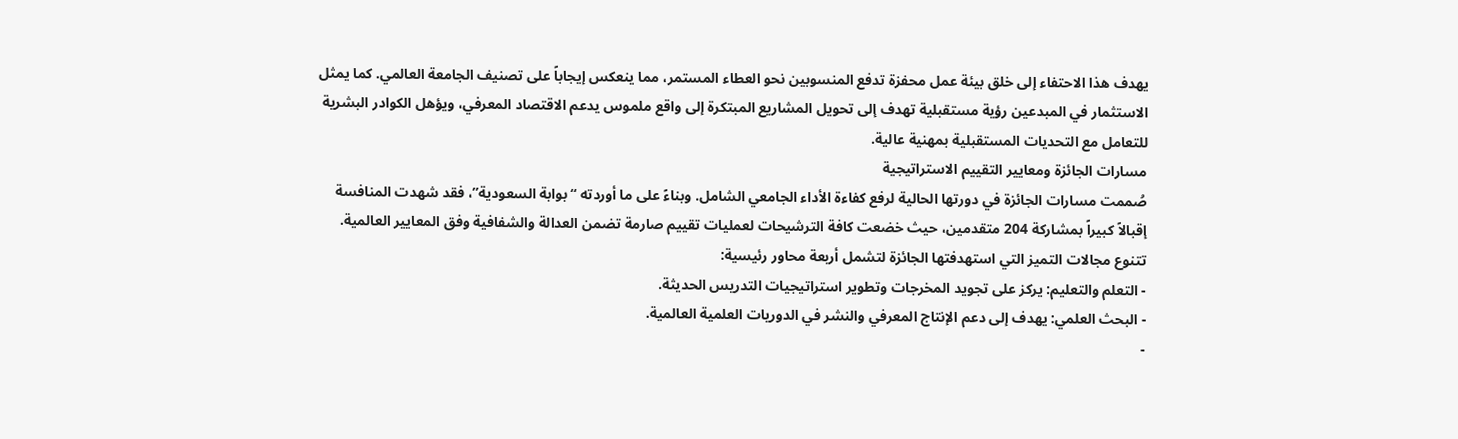يهدف هذا الاحتفاء إلى خلق بيئة عمل محفزة تدفع المنسوبين نحو العطاء المستمر، مما ينعكس إيجاباً على تصنيف الجامعة العالمي. كما يمثل الاستثمار في المبدعين رؤية مستقبلية تهدف إلى تحويل المشاريع المبتكرة إلى واقع ملموس يدعم الاقتصاد المعرفي، ويؤهل الكوادر البشرية للتعامل مع التحديات المستقبلية بمهنية عالية.
مسارات الجائزة ومعايير التقييم الاستراتيجية
صُممت مسارات الجائزة في دورتها الحالية لرفع كفاءة الأداء الجامعي الشامل. وبناءً على ما أوردته “بوابة السعودية”، فقد شهدت المنافسة إقبالاً كبيراً بمشاركة 204 متقدمين، حيث خضعت كافة الترشيحات لعمليات تقييم صارمة تضمن العدالة والشفافية وفق المعايير العالمية.
تتنوع مجالات التميز التي استهدفتها الجائزة لتشمل أربعة محاور رئيسية:
- التعلم والتعليم: يركز على تجويد المخرجات وتطوير استراتيجيات التدريس الحديثة.
- البحث العلمي: يهدف إلى دعم الإنتاج المعرفي والنشر في الدوريات العلمية العالمية.
-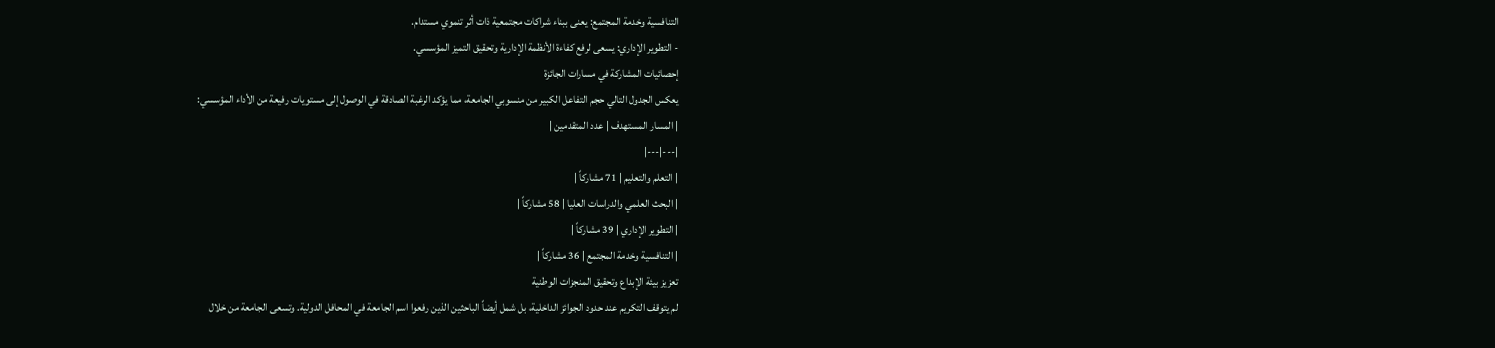التنافسية وخدمة المجتمع: يعنى ببناء شراكات مجتمعية ذات أثر تنموي مستدام.
- التطوير الإداري: يسعى لرفع كفاءة الأنظمة الإدارية وتحقيق التميز المؤسسي.
إحصائيات المشاركة في مسارات الجائزة
يعكس الجدول التالي حجم التفاعل الكبير من منسوبي الجامعة، مما يؤكد الرغبة الصادقة في الوصول إلى مستويات رفيعة من الأداء المؤسسي:
| المسار المستهدف | عدد المتقدمين |
|---|---|
| التعلم والتعليم | 71 مشاركاً |
| البحث العلمي والدراسات العليا | 58 مشاركاً |
| التطوير الإداري | 39 مشاركاً |
| التنافسية وخدمة المجتمع | 36 مشاركاً |
تعزيز بيئة الإبداع وتحقيق المنجزات الوطنية
لم يتوقف التكريم عند حدود الجوائز الداخلية، بل شمل أيضاً الباحثين الذين رفعوا اسم الجامعة في المحافل الدولية. وتسعى الجامعة من خلال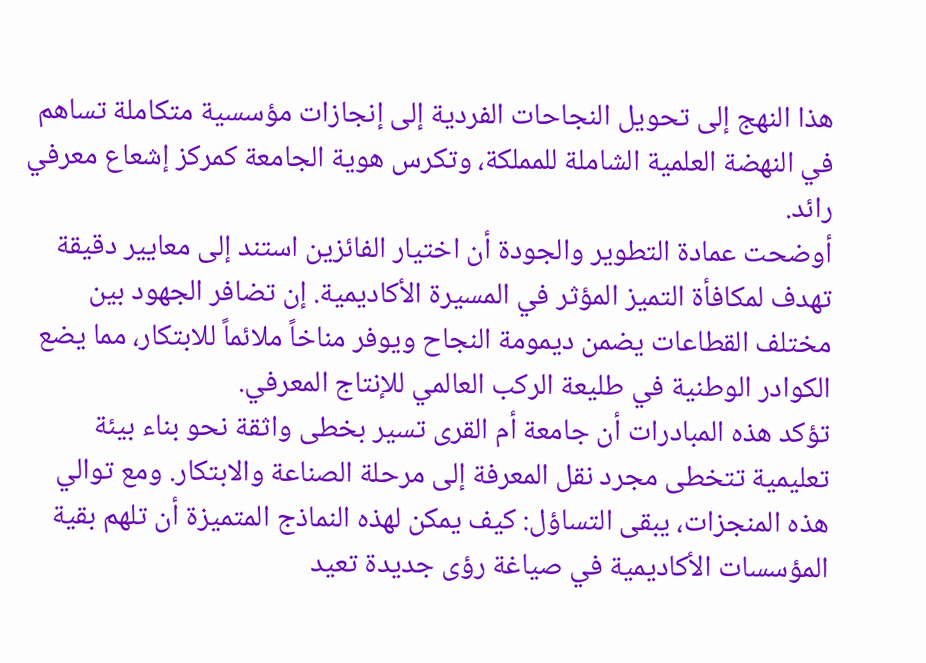هذا النهج إلى تحويل النجاحات الفردية إلى إنجازات مؤسسية متكاملة تساهم في النهضة العلمية الشاملة للمملكة، وتكرس هوية الجامعة كمركز إشعاع معرفي رائد.
أوضحت عمادة التطوير والجودة أن اختيار الفائزين استند إلى معايير دقيقة تهدف لمكافأة التميز المؤثر في المسيرة الأكاديمية. إن تضافر الجهود بين مختلف القطاعات يضمن ديمومة النجاح ويوفر مناخاً ملائماً للابتكار، مما يضع الكوادر الوطنية في طليعة الركب العالمي للإنتاج المعرفي.
تؤكد هذه المبادرات أن جامعة أم القرى تسير بخطى واثقة نحو بناء بيئة تعليمية تتخطى مجرد نقل المعرفة إلى مرحلة الصناعة والابتكار. ومع توالي هذه المنجزات، يبقى التساؤل: كيف يمكن لهذه النماذج المتميزة أن تلهم بقية المؤسسات الأكاديمية في صياغة رؤى جديدة تعيد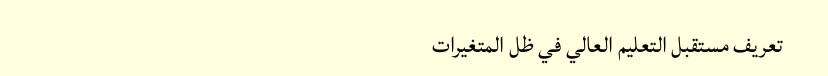تعريف مستقبل التعليم العالي في ظل المتغيرات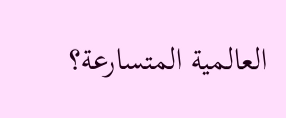العالمية المتسارعة؟